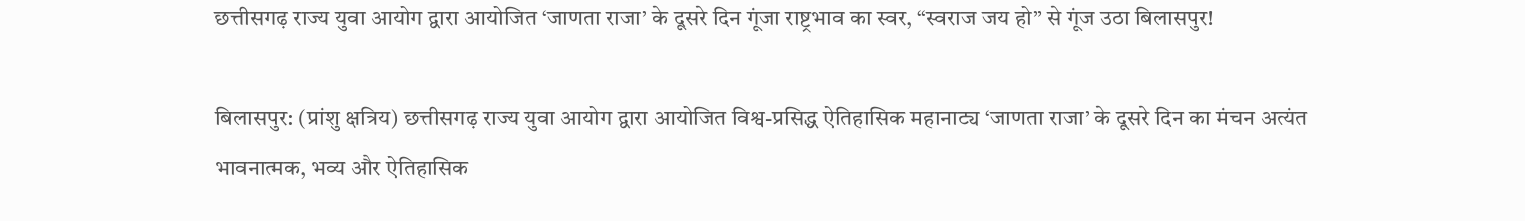छत्तीसगढ़ राज्य युवा आयोग द्वारा आयोजित ‘जाणता राजा’ के दूसरे दिन गूंजा राष्ट्रभाव का स्वर, “स्वराज जय हो” से गूंज उठा बिलासपुर!

बिलासपुर: (प्रांशु क्षत्रिय) छत्तीसगढ़ राज्य युवा आयोग द्वारा आयोजित विश्व-प्रसिद्ध ऐतिहासिक महानाट्य ‘जाणता राजा’ के दूसरे दिन का मंचन अत्यंत भावनात्मक, भव्य और ऐतिहासिक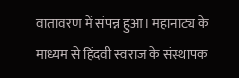वातावरण में संपन्न हुआ। महानाट्य के माध्यम से हिंदवी स्वराज के संस्थापक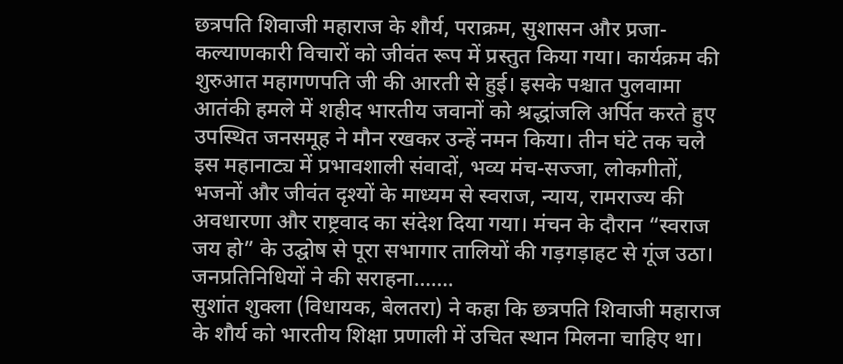छत्रपति शिवाजी महाराज के शौर्य, पराक्रम, सुशासन और प्रजा-कल्याणकारी विचारों को जीवंत रूप में प्रस्तुत किया गया। कार्यक्रम की शुरुआत महागणपति जी की आरती से हुई। इसके पश्चात पुलवामा आतंकी हमले में शहीद भारतीय जवानों को श्रद्धांजलि अर्पित करते हुए उपस्थित जनसमूह ने मौन रखकर उन्हें नमन किया। तीन घंटे तक चले इस महानाट्य में प्रभावशाली संवादों, भव्य मंच-सज्जा, लोकगीतों, भजनों और जीवंत दृश्यों के माध्यम से स्वराज, न्याय, रामराज्य की अवधारणा और राष्ट्रवाद का संदेश दिया गया। मंचन के दौरान “स्वराज जय हो” के उद्घोष से पूरा सभागार तालियों की गड़गड़ाहट से गूंज उठा।
जनप्रतिनिधियों ने की सराहना…….
सुशांत शुक्ला (विधायक, बेलतरा) ने कहा कि छत्रपति शिवाजी महाराज के शौर्य को भारतीय शिक्षा प्रणाली में उचित स्थान मिलना चाहिए था।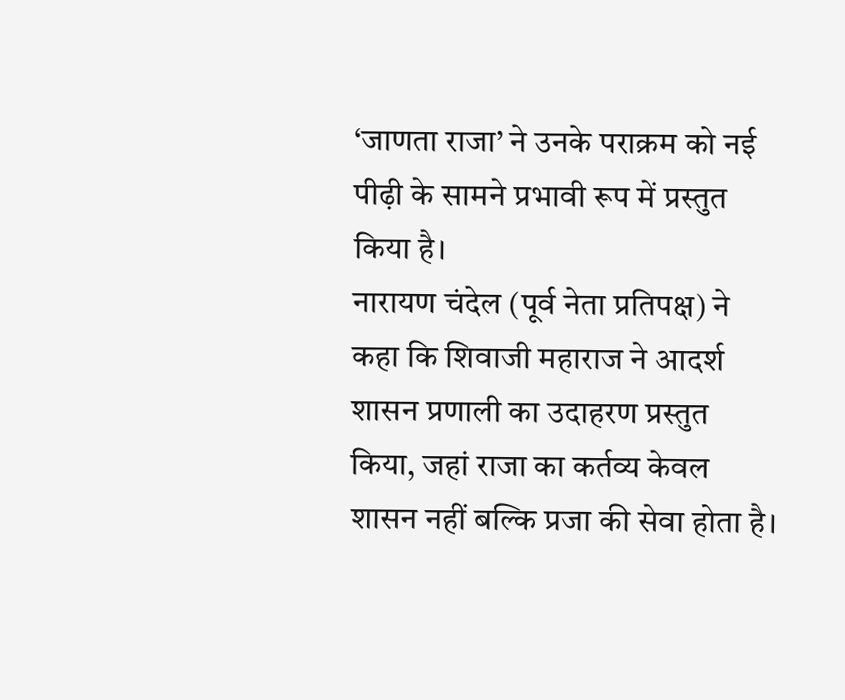‘जाणता राजा’ ने उनके पराक्रम को नई पीढ़ी के सामने प्रभावी रूप में प्रस्तुत किया है।
नारायण चंदेल (पूर्व नेता प्रतिपक्ष) ने कहा कि शिवाजी महाराज ने आदर्श शासन प्रणाली का उदाहरण प्रस्तुत किया, जहां राजा का कर्तव्य केवल शासन नहीं बल्कि प्रजा की सेवा होता है।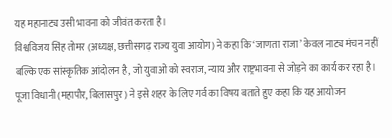यह महानाट्य उसी भावना को जीवंत करता है।
विश्वविजय सिंह तोमर (अध्यक्ष, छत्तीसगढ़ राज्य युवा आयोग) ने कहा कि ‘जाणता राजा’ केवल नाट्य मंचन नहीं बल्कि एक सांस्कृतिक आंदोलन है, जो युवाओं को स्वराज, न्याय और राष्ट्रभावना से जोड़ने का कार्य कर रहा है।
पूजा विधानी (महापौर, बिलासपुर) ने इसे शहर के लिए गर्व का विषय बताते हुए कहा कि यह आयोजन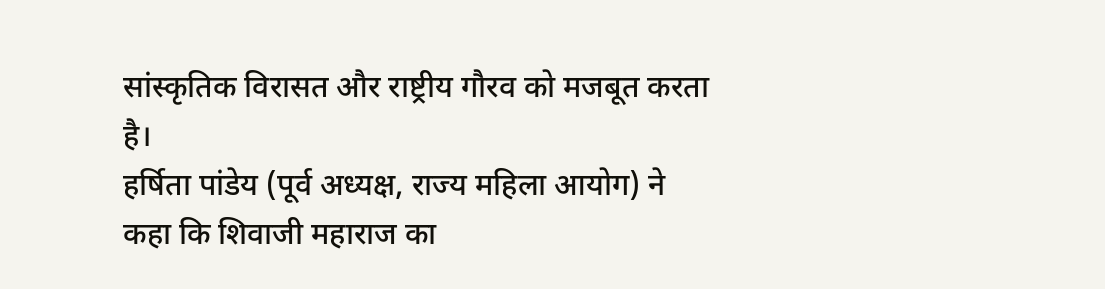सांस्कृतिक विरासत और राष्ट्रीय गौरव को मजबूत करता है।
हर्षिता पांडेय (पूर्व अध्यक्ष, राज्य महिला आयोग) ने कहा कि शिवाजी महाराज का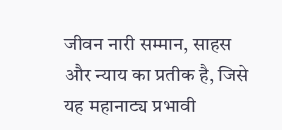जीवन नारी सम्मान, साहस और न्याय का प्रतीक है, जिसे यह महानाट्य प्रभावी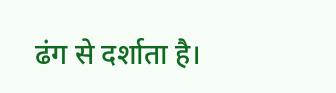ढंग से दर्शाता है।